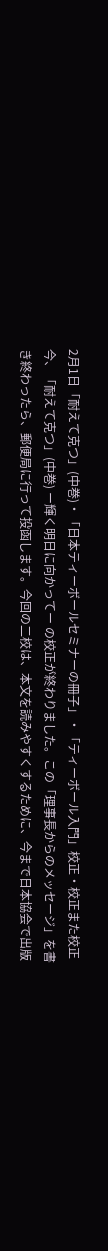2月1日「耐えて克つ」(中巻)・「日本ティーボールセミナーの冊子」・「ティーボール入門」校正・校正また校正
今、「耐えて克つ」(中巻) ー輝く明日に向かってー の校正が終わりました。この「理事長からのメッセージ」を書き終わったら、郵便局に行って投函します。今回の二校は、本文を読みやすくするために、今まで日本協会で出版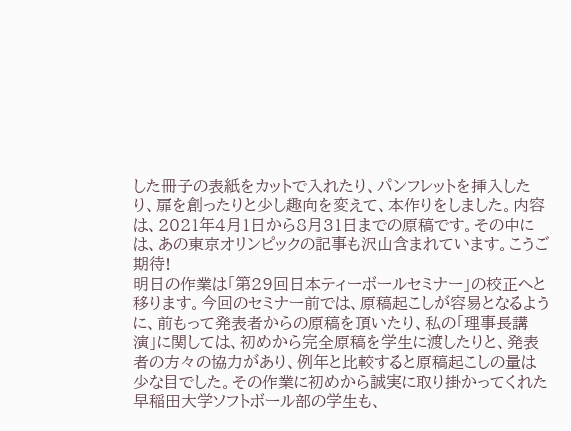した冊子の表紙をカットで入れたり、パンフレットを挿入したり、扉を創ったりと少し趣向を変えて、本作りをしました。内容は、2021年4月1日から8月31日までの原稿です。その中には、あの東京オリンピックの記事も沢山含まれています。こうご期待!
明日の作業は「第29回日本ティーボールセミナー」の校正へと移ります。今回のセミナー前では、原稿起こしが容易となるように、前もって発表者からの原稿を頂いたり、私の「理事長講演」に関しては、初めから完全原稿を学生に渡したりと、発表者の方々の協力があり、例年と比較すると原稿起こしの量は少な目でした。その作業に初めから誠実に取り掛かってくれた早稲田大学ソフトボール部の学生も、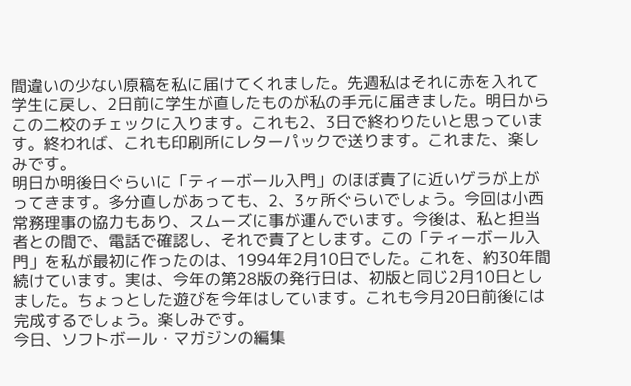間違いの少ない原稿を私に届けてくれました。先週私はそれに赤を入れて学生に戻し、2日前に学生が直したものが私の手元に届きました。明日からこの二校のチェックに入ります。これも2、3日で終わりたいと思っています。終われば、これも印刷所にレターパックで送ります。これまた、楽しみです。
明日か明後日ぐらいに「ティーボール入門」のほぼ責了に近いゲラが上がってきます。多分直しがあっても、2、3ヶ所ぐらいでしょう。今回は小西常務理事の協力もあり、スムーズに事が運んでいます。今後は、私と担当者との間で、電話で確認し、それで責了とします。この「ティーボール入門」を私が最初に作ったのは、1994年2月10日でした。これを、約30年間続けています。実は、今年の第28版の発行日は、初版と同じ2月10日としました。ちょっとした遊びを今年はしています。これも今月20日前後には完成するでしょう。楽しみです。
今日、ソフトボール・マガジンの編集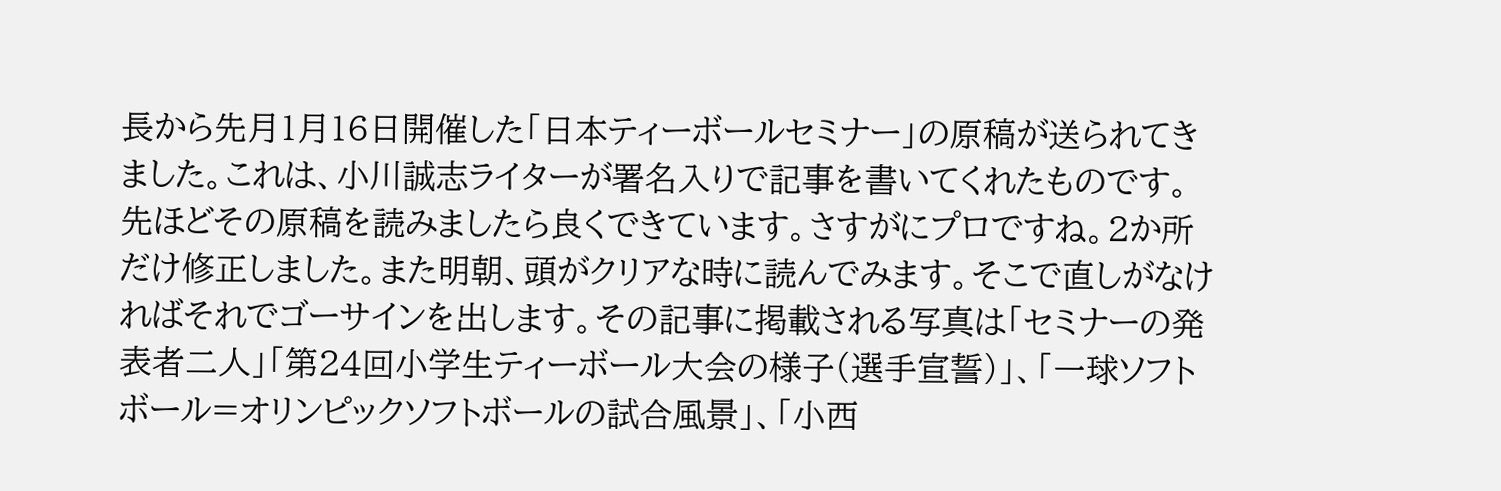長から先月1月16日開催した「日本ティーボールセミナー」の原稿が送られてきました。これは、小川誠志ライターが署名入りで記事を書いてくれたものです。先ほどその原稿を読みましたら良くできています。さすがにプロですね。2か所だけ修正しました。また明朝、頭がクリアな時に読んでみます。そこで直しがなければそれでゴーサインを出します。その記事に掲載される写真は「セミナーの発表者二人」「第24回小学生ティーボール大会の様子(選手宣誓)」、「一球ソフトボール=オリンピックソフトボールの試合風景」、「小西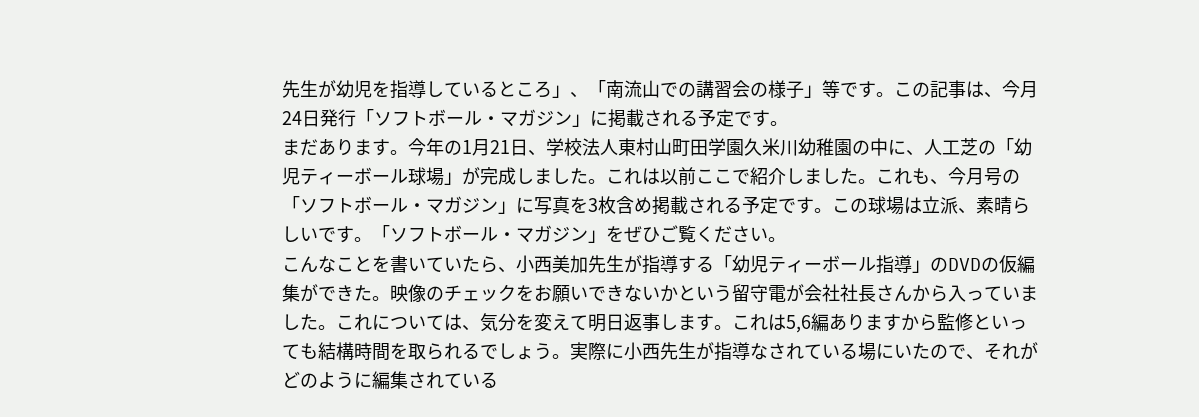先生が幼児を指導しているところ」、「南流山での講習会の様子」等です。この記事は、今月24日発行「ソフトボール・マガジン」に掲載される予定です。
まだあります。今年の1月21日、学校法人東村山町田学園久米川幼稚園の中に、人工芝の「幼児ティーボール球場」が完成しました。これは以前ここで紹介しました。これも、今月号の「ソフトボール・マガジン」に写真を3枚含め掲載される予定です。この球場は立派、素晴らしいです。「ソフトボール・マガジン」をぜひご覧ください。
こんなことを書いていたら、小西美加先生が指導する「幼児ティーボール指導」のDVDの仮編集ができた。映像のチェックをお願いできないかという留守電が会社社長さんから入っていました。これについては、気分を変えて明日返事します。これは5,6編ありますから監修といっても結構時間を取られるでしょう。実際に小西先生が指導なされている場にいたので、それがどのように編集されている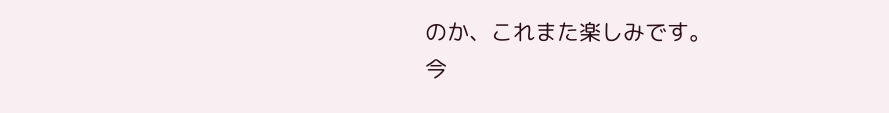のか、これまた楽しみです。
今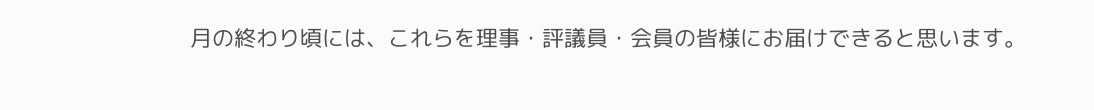月の終わり頃には、これらを理事・評議員・会員の皆様にお届けできると思います。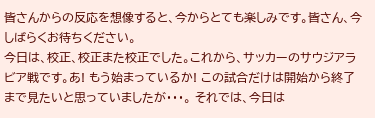皆さんからの反応を想像すると、今からとても楽しみです。皆さん、今しばらくお待ちください。
今日は、校正、校正また校正でした。これから、サッカーのサウジアラビア戦です。あ! もう始まっているか! この試合だけは開始から終了まで見たいと思っていましたが・・・。 それでは、今日は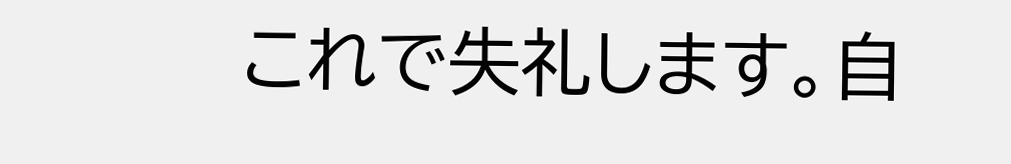これで失礼します。自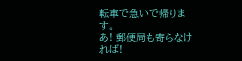転車で急いで帰ります。
あ! 郵便局も寄らなければ!